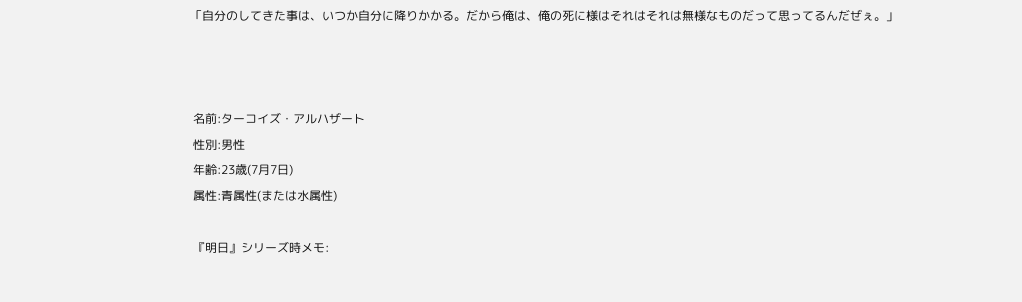「自分のしてきた事は、いつか自分に降りかかる。だから俺は、俺の死に様はそれはそれは無様なものだって思ってるんだぜぇ。」



 名前:ターコイズ・アルハザート
 性別:男性
 年齢:23歳(7月7日)
 属性:青属性(または水属性)

 『明日』シリーズ時メモ: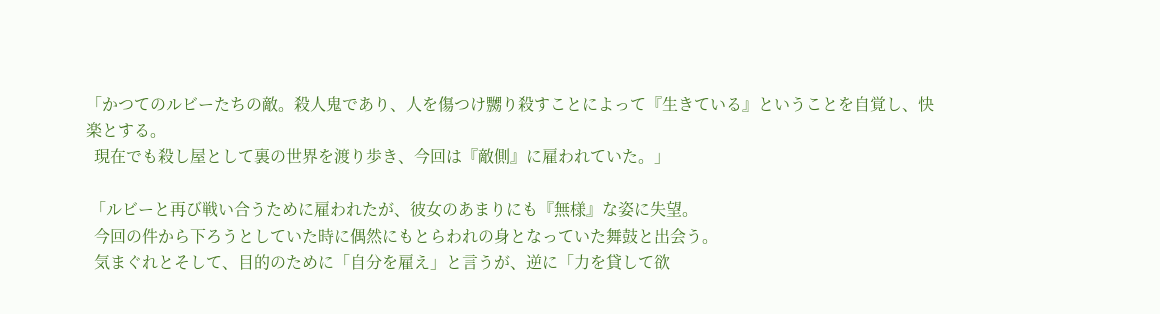「かつてのルビーたちの敵。殺人鬼であり、人を傷つけ嬲り殺すことによって『生きている』ということを自覚し、快楽とする。
  現在でも殺し屋として裏の世界を渡り歩き、今回は『敵側』に雇われていた。」

 「ルビーと再び戦い合うために雇われたが、彼女のあまりにも『無様』な姿に失望。
  今回の件から下ろうとしていた時に偶然にもとらわれの身となっていた舞鼓と出会う。
  気まぐれとそして、目的のために「自分を雇え」と言うが、逆に「力を貸して欲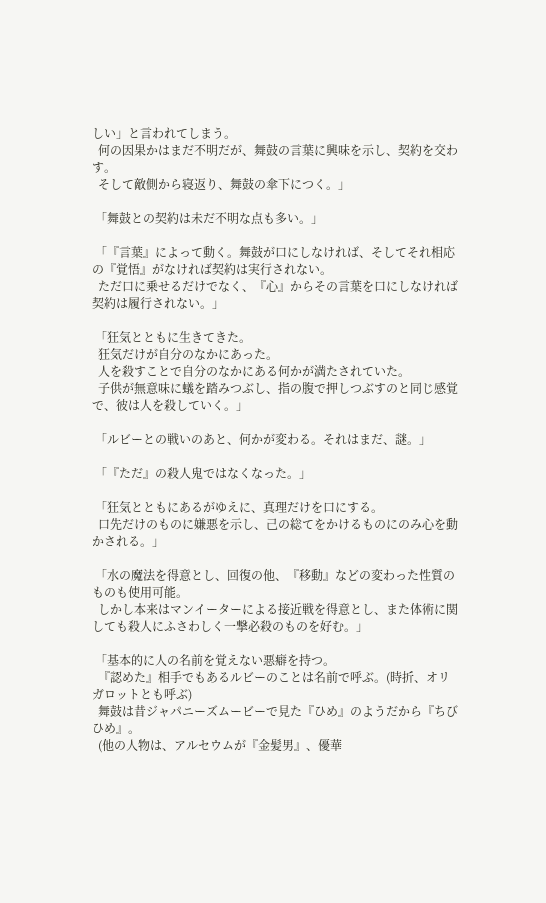しい」と言われてしまう。
  何の因果かはまだ不明だが、舞鼓の言葉に興味を示し、契約を交わす。
  そして敵側から寝返り、舞鼓の傘下につく。」

 「舞鼓との契約は未だ不明な点も多い。」

 「『言葉』によって動く。舞鼓が口にしなければ、そしてそれ相応の『覚悟』がなければ契約は実行されない。
  ただ口に乗せるだけでなく、『心』からその言葉を口にしなければ契約は履行されない。」

 「狂気とともに生きてきた。
  狂気だけが自分のなかにあった。
  人を殺すことで自分のなかにある何かが満たされていた。
  子供が無意味に蟻を踏みつぶし、指の腹で押しつぶすのと同じ感覚で、彼は人を殺していく。」

 「ルビーとの戦いのあと、何かが変わる。それはまだ、謎。」

 「『ただ』の殺人鬼ではなくなった。」

 「狂気とともにあるがゆえに、真理だけを口にする。
  口先だけのものに嫌悪を示し、己の総てをかけるものにのみ心を動かされる。」

 「水の魔法を得意とし、回復の他、『移動』などの変わった性質のものも使用可能。
  しかし本来はマンイーターによる接近戦を得意とし、また体術に関しても殺人にふさわしく一撃必殺のものを好む。」

 「基本的に人の名前を覚えない悪癖を持つ。
  『認めた』相手でもあるルビーのことは名前で呼ぶ。(時折、オリガロットとも呼ぶ)
  舞鼓は昔ジャパニーズムービーで見た『ひめ』のようだから『ちびひめ』。
  (他の人物は、アルセウムが『金髪男』、優華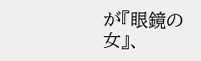が『眼鏡の女』、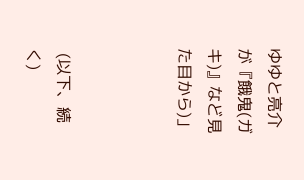ゆゆと亮介が『餓鬼(ガキ)』など見た目から)」



 (以下、続く)